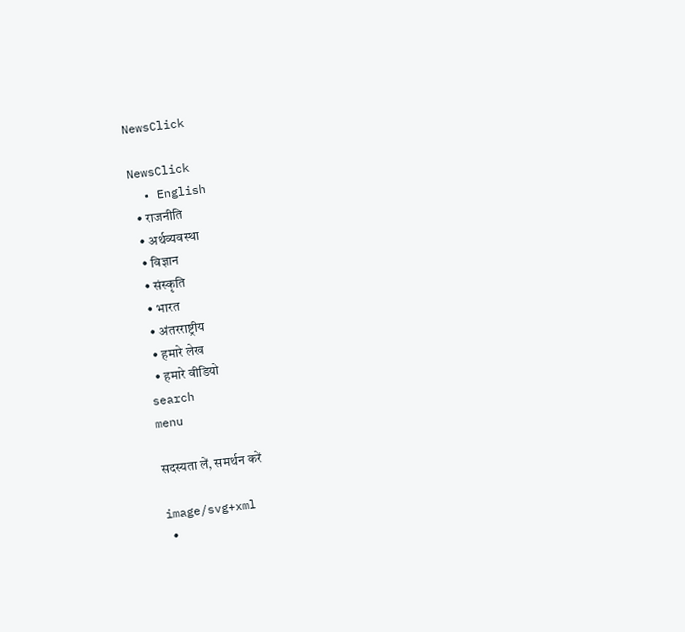NewsClick

NewsClick
  • English
  • राजनीति
  • अर्थव्यवस्था
  • विज्ञान
  • संस्कृति
  • भारत
  • अंतरराष्ट्रीय
  • हमारे लेख
  • हमारे वीडियो
search
menu

सदस्यता लें, समर्थन करें

image/svg+xml
  •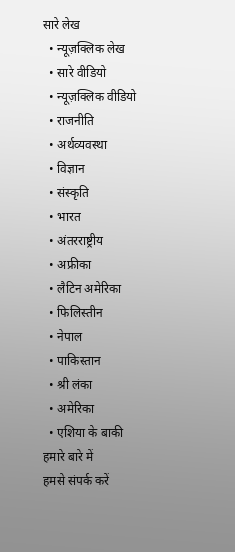सारे लेख
  • न्यूज़क्लिक लेख
  • सारे वीडियो
  • न्यूज़क्लिक वीडियो
  • राजनीति
  • अर्थव्यवस्था
  • विज्ञान
  • संस्कृति
  • भारत
  • अंतरराष्ट्रीय
  • अफ्रीका
  • लैटिन अमेरिका
  • फिलिस्तीन
  • नेपाल
  • पाकिस्तान
  • श्री लंका
  • अमेरिका
  • एशिया के बाकी
हमारे बारे में
हमसे संपर्क करें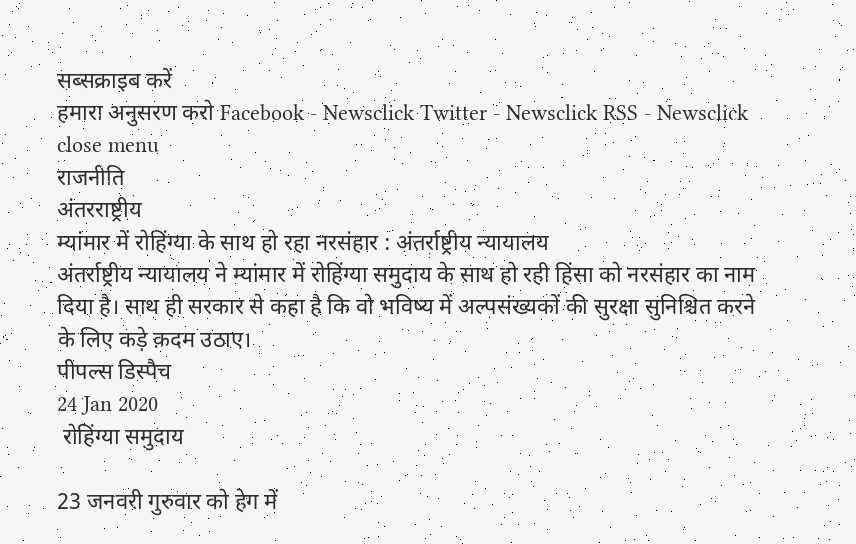सब्सक्राइब करें
हमारा अनुसरण करो Facebook - Newsclick Twitter - Newsclick RSS - Newsclick
close menu
राजनीति
अंतरराष्ट्रीय
म्यांमार में रोहिंग्या के साथ हो रहा नरसंहार : अंतर्राष्ट्रीय न्यायालय
अंतर्राष्ट्रीय न्यायालय ने म्यांमार में रोहिंग्या समुदाय के साथ हो रही हिंसा को नरसंहार का नाम दिया है। साथ ही सरकार से कहा है कि वो भविष्य में अल्पसंख्यकों की सुरक्षा सुनिश्चित करने के लिए कड़े क़दम उठाए।
पीपल्स डिस्पैच
24 Jan 2020
 रोहिंग्या समुदाय

23 जनवरी गुरुवार को हेग में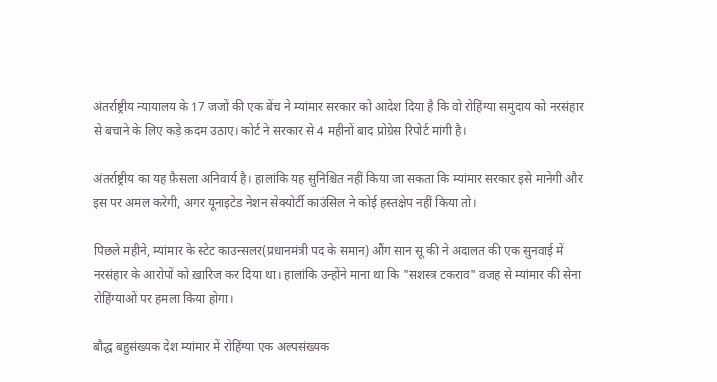अंतर्राष्ट्रीय न्यायालय के 17 जजों की एक बेंच ने म्यांमार सरकार को आदेश दिया है कि वो रोहिंग्या समुदाय को नरसंहार से बचाने के लिए कड़े क़दम उठाए। कोर्ट ने सरकार से 4 महीनों बाद प्रोग्रेस रिपोर्ट मांगी है।

अंतर्राष्ट्रीय का यह फ़ैसला अनिवार्य है। हालांकि यह सुनिश्चित नहीं किया जा सकता कि म्यांमार सरकार इसे मानेगी और इस पर अमल करेगी, अगर यूनाइटेड नेशन सेक्योर्टी काउंसिल ने कोई हस्तक्षेप नहीं किया तो।

पिछले महीने, म्यांमार के स्टेट काउन्सलर(प्रधानमंत्री पद के समान) औंग सान सू की ने अदालत की एक सुनवाई में नरसंहार के आरोपों को ख़ारिज कर दिया था। हालांकि उन्होंने माना था कि "सशस्त्र टकराव" वजह से म्यांमार की सेना रोहिंग्याओं पर हमला किया होगा।

बौद्ध बहुसंख्यक देश म्यांमार में रोहिंग्या एक अल्पसंख्यक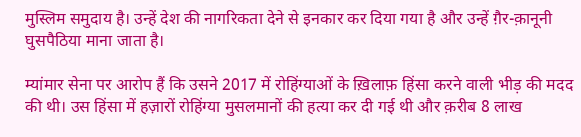मुस्लिम समुदाय है। उन्हें देश की नागरिकता देने से इनकार कर दिया गया है और उन्हें ग़ैर-क़ानूनी घुसपैठिया माना जाता है।

म्यांमार सेना पर आरोप हैं कि उसने 2017 में रोहिंग्याओं के ख़िलाफ़ हिंसा करने वाली भीड़ की मदद की थी। उस हिंसा में हज़ारों रोहिंग्या मुसलमानों की हत्या कर दी गई थी और क़रीब 8 लाख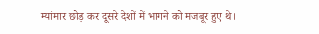म्यांमार छोड़ कर दूसरे देशों में भागने को मजबूर हुए थे।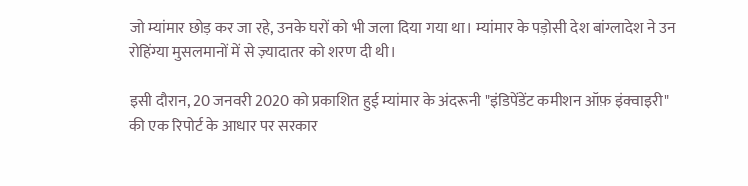जो म्यांमार छोड़ कर जा रहे, उनके घरों को भी जला दिया गया था। म्यांमार के पड़ोसी देश बांग्लादेश ने उन रोहिंग्या मुसलमानों में से ज़्यादातर को शरण दी थी।

इसी दौरान, 20 जनवरी 2020 को प्रकाशित हुई म्यांमार के अंदरूनी "इंडिपेंडेंट कमीशन ऑफ़ इंक्वाइरी" की एक रिपोर्ट के आधार पर सरकार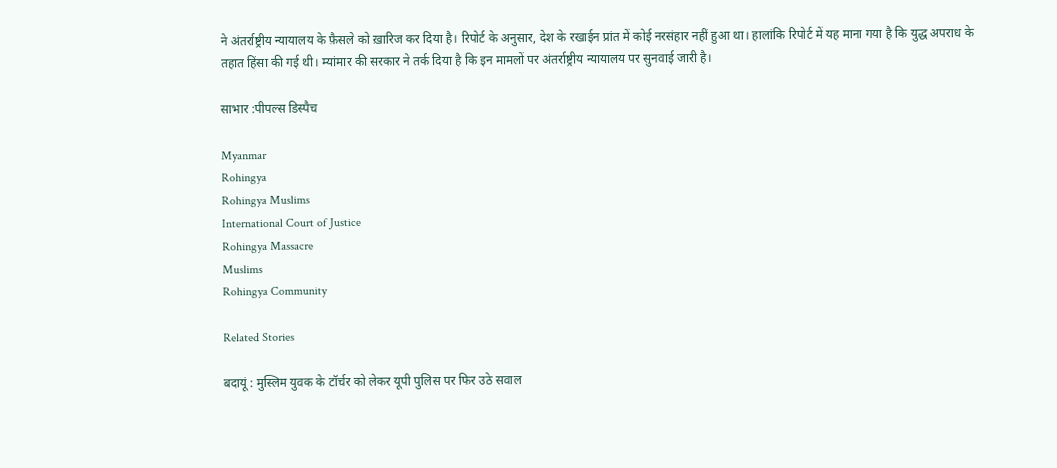ने अंतर्राष्ट्रीय न्यायालय के फ़ैसले को ख़ारिज कर दिया है। रिपोर्ट के अनुसार, देश के रखाईन प्रांत में कोई नरसंहार नहीं हुआ था। हालांकि रिपोर्ट में यह माना गया है कि युद्ध अपराध के तहात हिंसा की गई थी। म्यांमार की सरकार ने तर्क दिया है कि इन मामलों पर अंतर्राष्ट्रीय न्यायालय पर सुनवाई जारी है।

साभार :पीपल्स डिस्पैच

Myanmar
Rohingya
Rohingya Muslims
International Court of Justice
Rohingya Massacre
Muslims
Rohingya Community

Related Stories

बदायूं : मुस्लिम युवक के टॉर्चर को लेकर यूपी पुलिस पर फिर उठे सवाल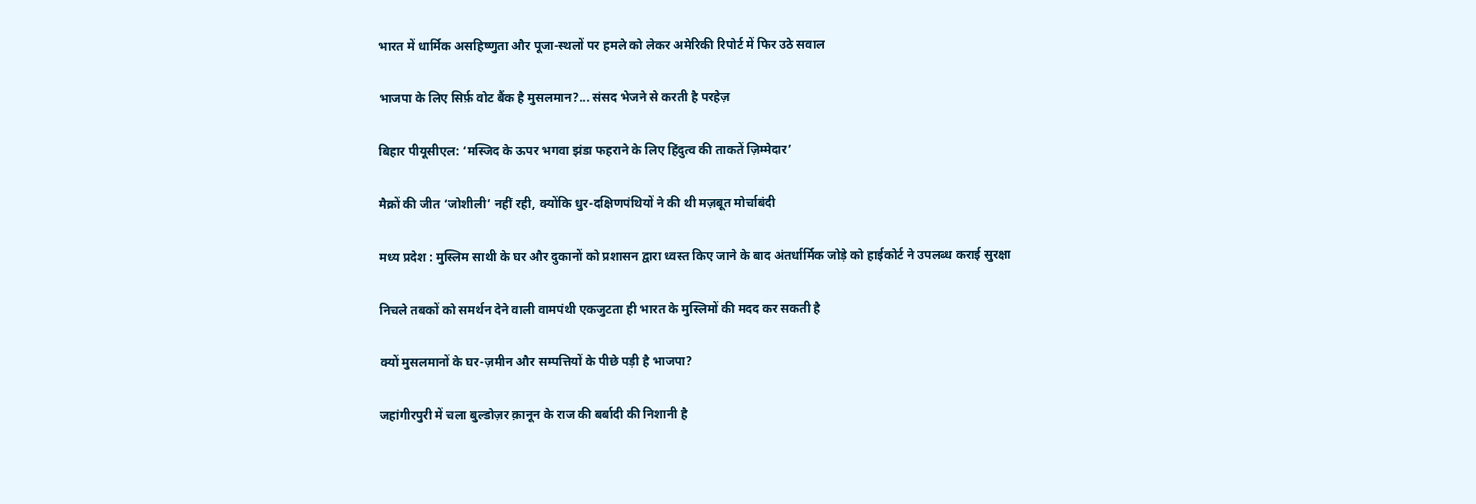भारत में धार्मिक असहिष्णुता और पूजा-स्थलों पर हमले को लेकर अमेरिकी रिपोर्ट में फिर उठे सवाल

भाजपा के लिए सिर्फ़ वोट बैंक है मुसलमान?... संसद भेजने से करती है परहेज़

बिहार पीयूसीएल: ‘मस्जिद के ऊपर भगवा झंडा फहराने के लिए हिंदुत्व की ताकतें ज़िम्मेदार’

मैक्रों की जीत ‘जोशीली’ नहीं रही, क्योंकि धुर-दक्षिणपंथियों ने की थी मज़बूत मोर्चाबंदी

मध्य प्रदेश : मुस्लिम साथी के घर और दुकानों को प्रशासन द्वारा ध्वस्त किए जाने के बाद अंतर्धार्मिक जोड़े को हाईकोर्ट ने उपलब्ध कराई सुरक्षा

निचले तबकों को समर्थन देने वाली वामपंथी एकजुटता ही भारत के मुस्लिमों की मदद कर सकती है

क्यों मुसलमानों के घर-ज़मीन और सम्पत्तियों के पीछे पड़ी है भाजपा?

जहांगीरपुरी में चला बुल्डोज़र क़ानून के राज की बर्बादी की निशानी है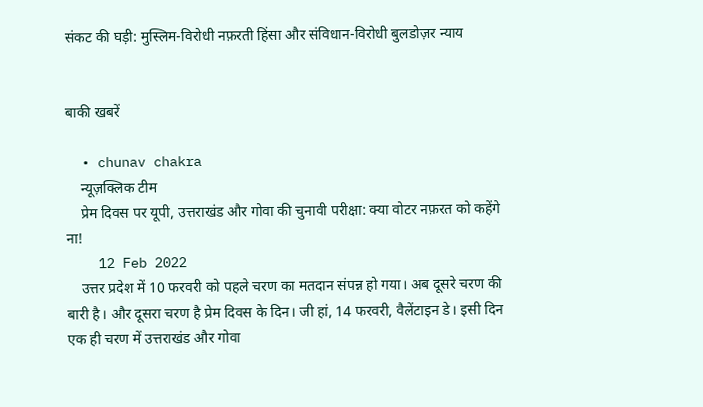संकट की घड़ी: मुस्लिम-विरोधी नफ़रती हिंसा और संविधान-विरोधी बुलडोज़र न्याय


बाकी खबरें

  • chunav chakra
    न्यूज़क्लिक टीम
    प्रेम दिवस पर यूपी, उत्तराखंड और गोवा की चुनावी परीक्षा: क्या वोटर नफ़रत को कहेंगे ना!
    12 Feb 2022
    उत्तर प्रदेश में 10 फरवरी को पहले चरण का मतदान संपन्न हो गया। अब दूसरे चरण की बारी है। और दूसरा चरण है प्रेम दिवस के दिन। जी हां, 14 फरवरी, वैलेंटाइन डे। इसी दिन एक ही चरण में उत्तराखंड और गोवा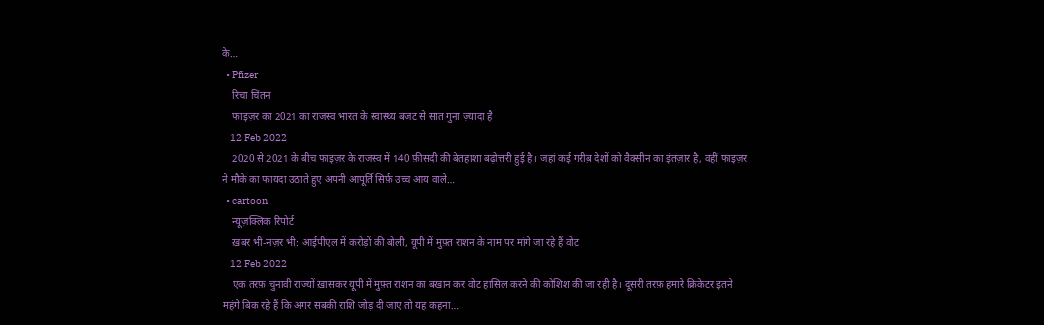के…
  • Pfizer
    रिचा चिंतन
    फाइज़र का 2021 का राजस्व भारत के स्वास्थ्य बजट से सात गुना ज़्यादा है
    12 Feb 2022
    2020 से 2021 के बीच फाइज़र के राजस्व में 140 फ़ीसदी की बेतहाशा बढ़ोत्तरी हुई है। जहां कई गरीब़ देशों को वैक्सीन का इंतज़ार है, वहीं फाइज़र ने मौके का फायदा उठाते हुए अपनी आपूर्ति सिर्फ़ उच्च आय वाले…
  • cartoon
    न्यूज़क्लिक रिपोर्ट
    ख़बर भी-नज़र भी: आईपीएल में करोड़ों की बोली, यूपी में मुफ़्त राशन के नाम पर मांगे जा रहे हैं वोट
    12 Feb 2022
    एक तरफ़ चुनावी राज्यों ख़ासकर यूपी में मुफ़्त राशन का बखान कर वोट हासिल करने की कोशिश की जा रही है। दूसरी तरफ़ हमारे क्रिकेटर इतने महंगे बिक रहे हैं कि अगर सबकी राशि जोड़ दी जाए तो यह कहना…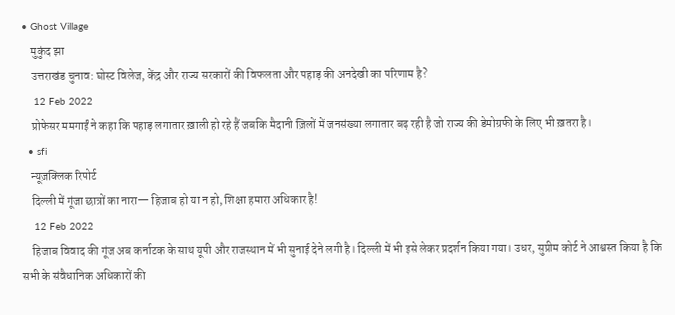• Ghost Village
    मुकुंद झा
    उत्तराखंड चुनाव: घोस्ट विलेज, केंद्र और राज्य सरकारों की विफलता और पहाड़ की अनदेखी का परिणाम है?
    12 Feb 2022
    प्रोफेसर ममगाईं ने कहा कि पहाड़ लगातार ख़ाली हो रहे हैं जबकि मैदानी ज़िलों में जनसंख्या लगातार बढ़ रही है जो राज्य की डेमोग्रफी के लिए भी ख़तरा है।
  • sfi
    न्यूज़क्लिक रिपोर्ट
    दिल्ली में गूंजा छात्रों का नारा— हिजाब हो या न हो, शिक्षा हमारा अधिकार है!
    12 Feb 2022
    हिजाब विवाद की गूंज अब कर्नाटक के साथ यूपी और राजस्थान में भी सुनाई देने लगी है। दिल्ली में भी इसे लेकर प्रदर्शन किया गया। उधर, सुप्रीम कोर्ट ने आश्वस्त किया है कि सभी के संवैधानिक अधिकारों की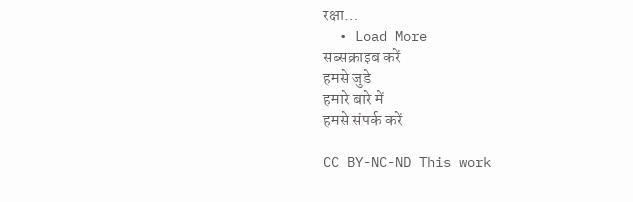रक्षा…
  • Load More
सब्सक्राइब करें
हमसे जुडे
हमारे बारे में
हमसे संपर्क करें

CC BY-NC-ND This work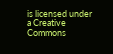is licensed under a Creative Commons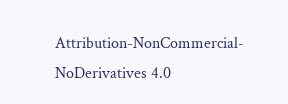Attribution-NonCommercial-NoDerivatives 4.0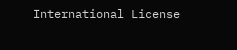International License